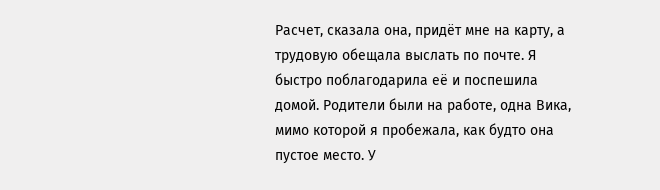Расчет, сказала она, придёт мне на карту, а трудовую обещала выслать по почте. Я быстро поблагодарила её и поспешила домой. Родители были на работе, одна Вика, мимо которой я пробежала, как будто она пустое место. У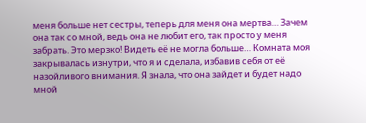меня больше нет сестры, теперь для меня она мертва… Зачем она так со мной, ведь она не любит его, так просто у меня забрать. Это мерзко! Видеть её не могла больше… Комната моя закрывалась изнутри, что я и сделала, избавив себя от её назойливого внимания. Я знала, что она зайдет и будет надо мной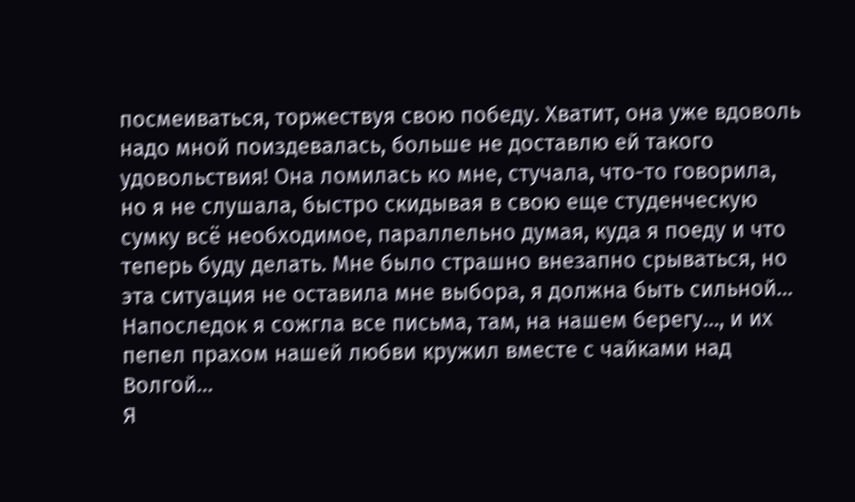посмеиваться, торжествуя свою победу. Хватит, она уже вдоволь надо мной поиздевалась, больше не доставлю ей такого удовольствия! Она ломилась ко мне, стучала, что-то говорила, но я не слушала, быстро скидывая в свою еще студенческую сумку всё необходимое, параллельно думая, куда я поеду и что теперь буду делать. Мне было страшно внезапно срываться, но эта ситуация не оставила мне выбора, я должна быть сильной… Напоследок я сожгла все письма, там, на нашем берегу…, и их пепел прахом нашей любви кружил вместе с чайками над Волгой…
Я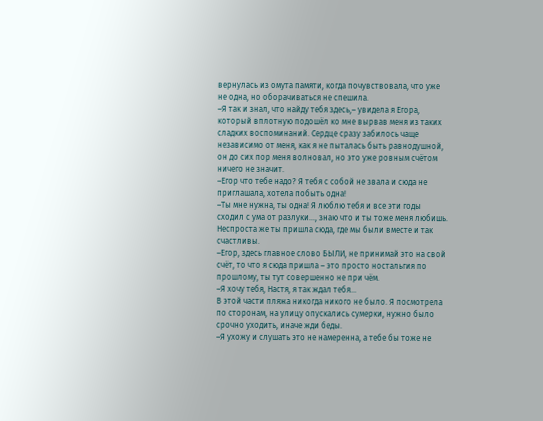вернулась из омута памяти, когда почувствовала, что уже не одна, но оборачиваться не спешила.
–Я так и знал, что найду тебя здесь,– увидела я Егора, который вплотную подошёл ко мне вырвав меня из таких сладких воспоминаний. Сердце сразу забилось чаще независимо от меня, как я не пыталась быть равнодушной, он до сих пор меня волновал, но это уже ровным счётом ничего не значит.
–Егор что тебе надо? Я тебя с собой не звала и сюда не приглашала, хотела побыть одна!
–Ты мне нужна, ты одна! Я люблю тебя и все эти годы сходил с ума от разлуки…, знаю что и ты тоже меня любишь. Неспроста же ты пришла сюда, где мы были вместе и так счастливы.
–Егор, здесь главное слово БЫЛИ, не принимай это на свой счёт, то что я сюда пришла – это просто ностальгия по прошлому, ты тут совершенно не при чём.
–Я хочу тебя, Настя, я так ждал тебя…
В этой части пляжа никогда никого не было. Я посмотрела по сторонам, на улицу опускались сумерки, нужно было срочно уходить, иначе жди беды.
–Я ухожу и слушать это не намеренна, а тебе бы тоже не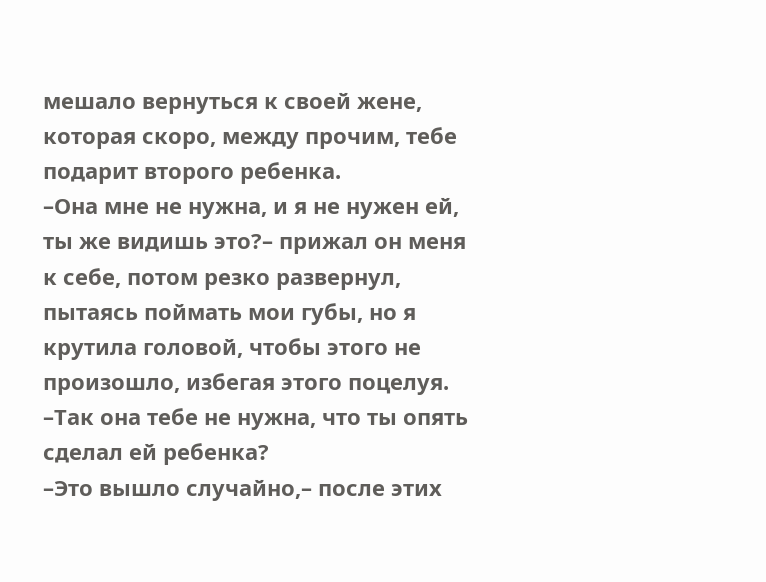мешало вернуться к своей жене, которая скоро, между прочим, тебе подарит второго ребенка.
–Она мне не нужна, и я не нужен ей, ты же видишь это?– прижал он меня к себе, потом резко развернул, пытаясь поймать мои губы, но я крутила головой, чтобы этого не произошло, избегая этого поцелуя.
–Так она тебе не нужна, что ты опять сделал ей ребенка?
–Это вышло случайно,– после этих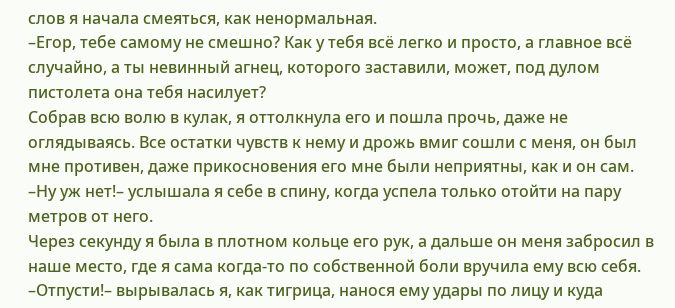слов я начала смеяться, как ненормальная.
–Егор, тебе самому не смешно? Как у тебя всё легко и просто, а главное всё случайно, а ты невинный агнец, которого заставили, может, под дулом пистолета она тебя насилует?
Собрав всю волю в кулак, я оттолкнула его и пошла прочь, даже не оглядываясь. Все остатки чувств к нему и дрожь вмиг сошли с меня, он был мне противен, даже прикосновения его мне были неприятны, как и он сам.
–Ну уж нет!– услышала я себе в спину, когда успела только отойти на пару метров от него.
Через секунду я была в плотном кольце его рук, а дальше он меня забросил в наше место, где я сама когда-то по собственной боли вручила ему всю себя.
–Отпусти!– вырывалась я, как тигрица, нанося ему удары по лицу и куда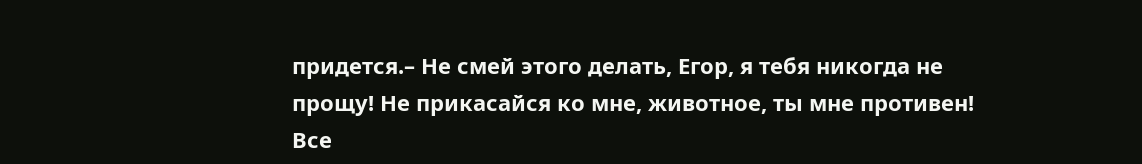придется.– Не смей этого делать, Егор, я тебя никогда не прощу! Не прикасайся ко мне, животное, ты мне противен!
Все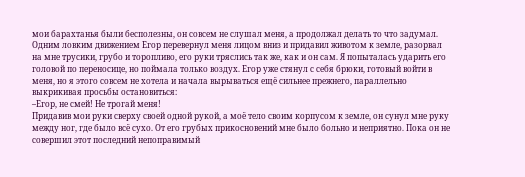мои барахтанья были бесполезны, он совсем не слушал меня, а продолжал делать то что задумал. Одним ловким движением Егор перевернул меня лицом вниз и придавил животом к земле, разорвал на мне трусики, грубо и торопливо, его руки тряслись так же, как и он сам. Я попыталась ударить его головой по переносице, но поймала только воздух. Егор уже стянул с себя брюки, готовый войти в меня, но я этого совсем не хотела и начала вырываться ещё сильнее прежнего, параллельно выкрикивая просьбы остановиться:
–Егор, не смей! Не трогай меня!
Придавив мои руки сверху своей одной рукой, а моё тело своим корпусом к земле, он сунул мне руку между ног, где было всё сухо. От его грубых прикосновений мне было больно и неприятно. Пока он не совершил этот последний непоправимый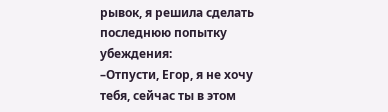рывок, я решила сделать последнюю попытку убеждения:
–Отпусти, Егор, я не хочу тебя, сейчас ты в этом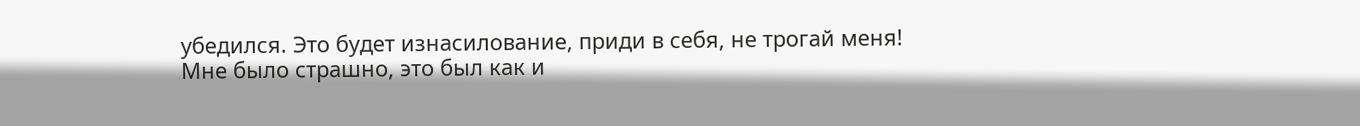убедился. Это будет изнасилование, приди в себя, не трогай меня!
Мне было страшно, это был как и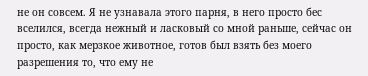не он совсем. Я не узнавала этого парня, в него просто бес вселился, всегда нежный и ласковый со мной раньше, сейчас он просто, как мерзкое животное, готов был взять без моего разрешения то, что ему не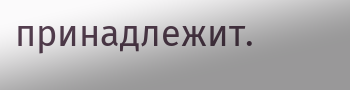принадлежит.